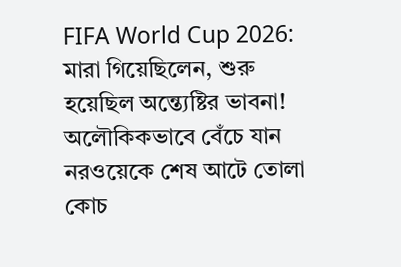FIFA World Cup 2026: মারা গিয়েছিলেন, শুরু হয়েছিল অন্ত্যেষ্টির ভাবনা! অলৌকিকভাবে বেঁচে যান নরওয়েকে শেষ আটে তোলা কোচ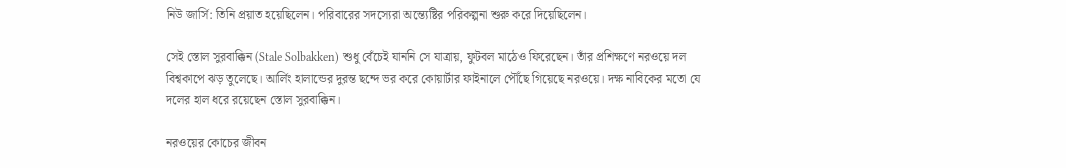নিউ জার্সি: তিনি প্রয়াত হয়েছিলেন। পরিবারের সদস্যেরা অন্ত্যেষ্টির পরিকল্পনা শুরু করে দিয়েছিলেন।

সেই স্তোল সুরবাক্কিন (Stale Solbakken) শুধু বেঁচেই যাননি সে যাত্রায়, ফুটবল মাঠেও ফিরেছেন। তাঁর প্রশিক্ষণে নরওয়ে দল বিশ্বকাপে ঝড় তুলেছে। আর্লিং হালান্ডের দুরন্ত ছন্দে ভর করে কোয়ার্টার ফাইনালে পৌঁছে গিয়েছে নরওয়ে। দক্ষ নাবিকের মতো যে দলের হাল ধরে রয়েছেন স্তোল সুরবাক্কিন।

নরওয়ের কোচের জীবন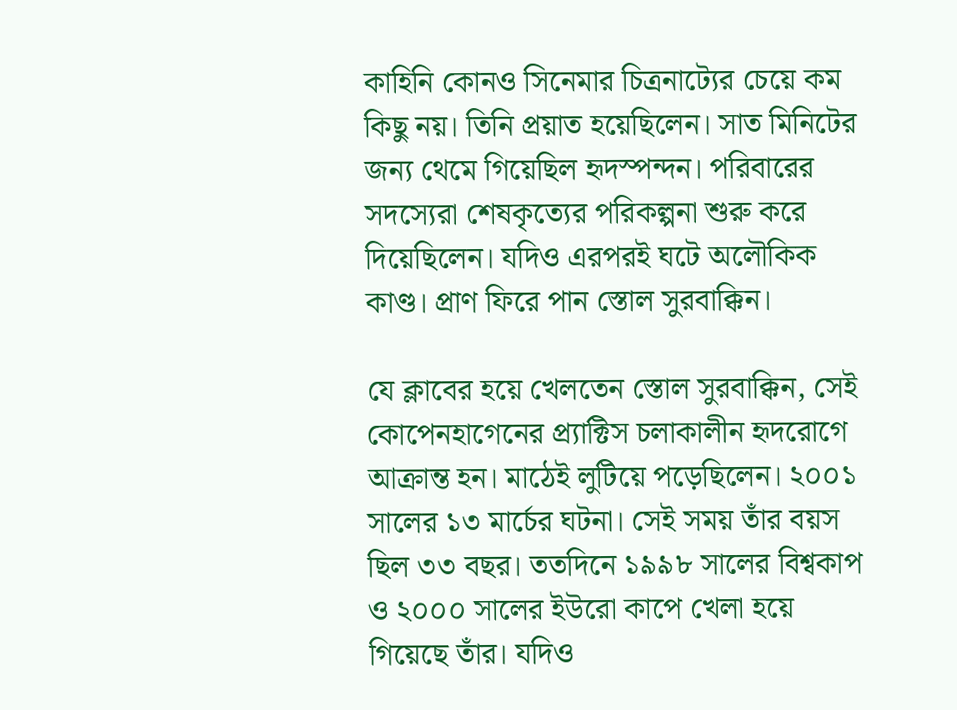কাহিনি কোনও সিনেমার চিত্রনাট্যের চেয়ে কম কিছু নয়। তিনি প্রয়াত হয়েছিলেন। সাত মিনিটের জন্য থেমে গিয়েছিল হৃদস্পন্দন। পরিবারের সদস্যেরা শেষকৃত্যের পরিকল্পনা শুরু করে দিয়েছিলেন। যদিও এরপরই ঘটে অলৌকিক কাণ্ড। প্রাণ ফিরে পান স্তোল সুরবাক্কিন।

যে ক্লাবের হয়ে খেলতেন স্তোল সুরবাক্কিন, সেই কোপেনহাগেনের প্র্যাক্টিস চলাকালীন হৃদরোগে আক্রান্ত হন। মাঠেই লুটিয়ে পড়েছিলেন। ২০০১ সালের ১৩ মার্চের ঘটনা। সেই সময় তাঁর বয়স ছিল ৩৩ বছর। ততদিনে ১৯৯৮ সালের বিশ্বকাপ ও ২০০০ সালের ইউরো কাপে খেলা হয়ে গিয়েছে তাঁর। যদিও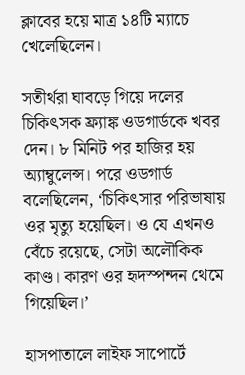ক্লাবের হয়ে মাত্র ১৪টি ম্যাচে খেলেছিলেন।

সতীর্থরা ঘাবড়ে গিয়ে দলের চিকিৎসক ফ্র্যাঙ্ক ওডগার্ডকে খবর দেন। ৮ মিনিট পর হাজির হয় অ্যাম্বুলেন্স। পরে ওডগার্ড বলেছিলেন, ‘চিকিৎসার পরিভাষায় ওর মৃত্যু হয়েছিল। ও যে এখনও বেঁচে রয়েছে, সেটা অলৌকিক কাণ্ড। কারণ ওর হৃদস্পন্দন থেমে গিয়েছিল।’

হাসপাতালে লাইফ সাপোর্টে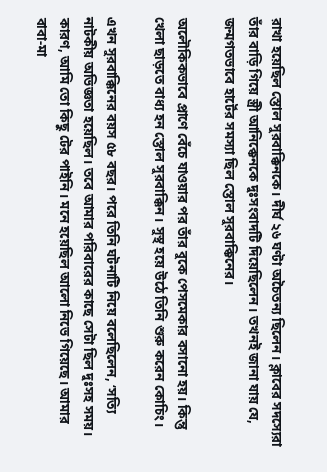রাখা হয়েছিল স্তোল সুরবাক্কিনকে। দীর্ঘ ২৬ ঘণ্টা অচৈতন্য ছিলেন। ক্লাবের সদস্যেরা তাঁর বাড়ি গিয়ে স্ত্রী আনিক্কেনকে দুঃসংবাদটি দিয়েছিলেন। তখনই জানা যায় যে, জন্মগতভাবে হার্টের সমস্যা ছিল স্তোল সুরবাক্কিনের।

অলৌকিকভাবে প্রাণে বেঁচে যাওয়ার পর তাঁর বুকে পেসমেকার বসানো হয়। কিন্তু খেলা ছাড়তে বাধ্য হন স্তোল সুরবাক্কিন। সুস্থ হয়ে উঠে তিনি শুরু করেন কোচিং।

এখন সুরবাক্কিনের বয়স ৫৮ বছর। পরে তিনি ঘটনাটি নিয়ে বলেছিলেন, ‘সত্যি নাটকীয় অভিজ্ঞতা হয়েছিল। তবে আমার পরিবারের কাছে সেটা ছিল দুঃসহ সময়। কারণ, আমি তো কিছু টের পাইনি। মনে হয়েছিল আলো নিভে গিয়েছে। আমার বাবা-মা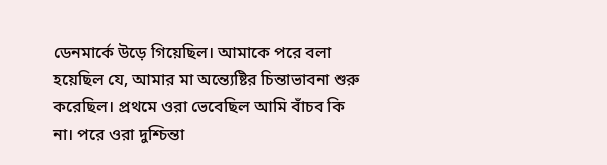ডেনমার্কে উড়ে গিয়েছিল। আমাকে পরে বলা হয়েছিল যে, আমার মা অন্ত্যেষ্টির চিন্তাভাবনা শুরু করেছিল। প্রথমে ওরা ভেবেছিল আমি বাঁচব কি না। পরে ওরা দুশ্চিন্তা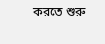করতে শুরু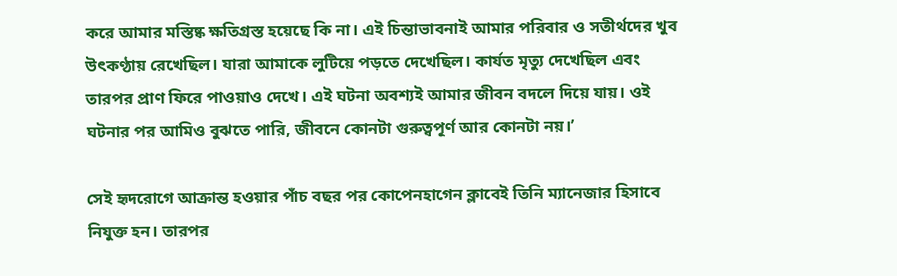করে আমার মস্তিষ্ক ক্ষতিগ্রস্ত হয়েছে কি না। এই চিন্তাভাবনাই আমার পরিবার ও সতীর্থদের খুব উৎকণ্ঠায় রেখেছিল। যারা আমাকে লুটিয়ে পড়তে দেখেছিল। কার্যত মৃত্যু দেখেছিল এবং তারপর প্রাণ ফিরে পাওয়াও দেখে। এই ঘটনা অবশ্যই আমার জীবন বদলে দিয়ে যায়। ওই ঘটনার পর আমিও বুঝতে পারি, জীবনে কোনটা গুরুত্বপূর্ণ আর কোনটা নয়।’

সেই হৃদরোগে আক্রান্ত হওয়ার পাঁচ বছর পর কোপেনহাগেন ক্লাবেই তিনি ম্যানেজার হিসাবে নিযুক্ত হন। তারপর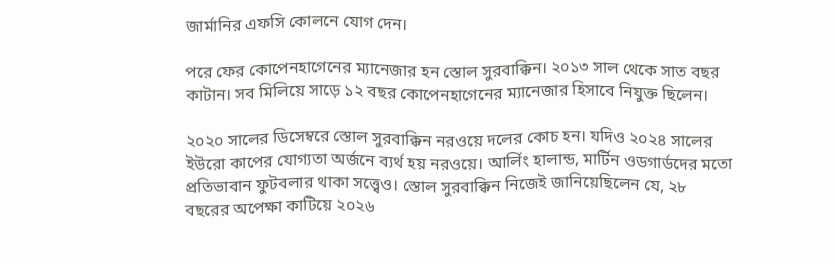জার্মানির এফসি কোলনে যোগ দেন।

পরে ফের কোপেনহাগেনের ম্যানেজার হন স্তোল সুরবাক্কিন। ২০১৩ সাল থেকে সাত বছর কাটান। সব মিলিয়ে সাড়ে ১২ বছর কোপেনহাগেনের ম্যানেজার হিসাবে নিযুক্ত ছিলেন।

২০২০ সালের ডিসেম্বরে স্তোল সুরবাক্কিন নরওয়ে দলের কোচ হন। যদিও ২০২৪ সালের ইউরো কাপের যোগ্যতা অর্জনে ব্যর্থ হয় নরওয়ে। আর্লিং হালান্ড, মার্টিন ওডগার্ডদের মতো প্রতিভাবান ফুটবলার থাকা সত্ত্বেও। স্তোল সুরবাক্কিন নিজেই জানিয়েছিলেন যে, ২৮ বছরের অপেক্ষা কাটিয়ে ২০২৬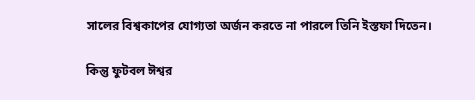সালের বিশ্বকাপের যোগ্যতা অর্জন করতে না পারলে তিনি ইস্তফা দিতেন।

কিন্তু ফুটবল ঈশ্বর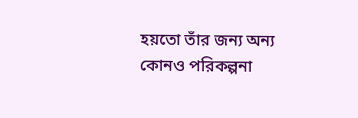হয়তো তাঁর জন্য অন্য কোনও পরিকল্পনা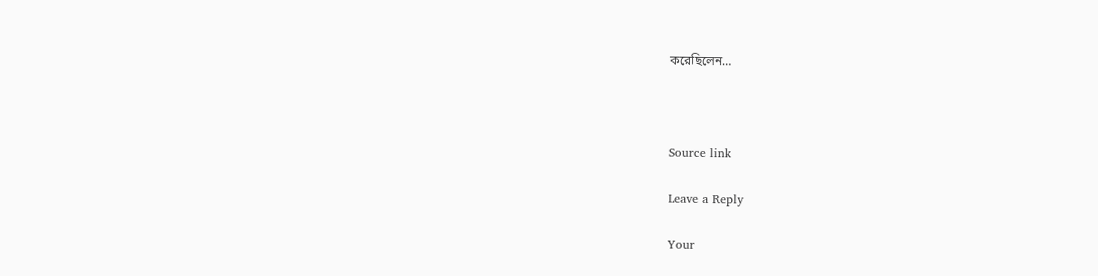করেছিলেন…



Source link

Leave a Reply

Your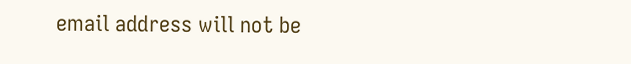email address will not be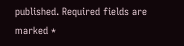published. Required fields are marked *